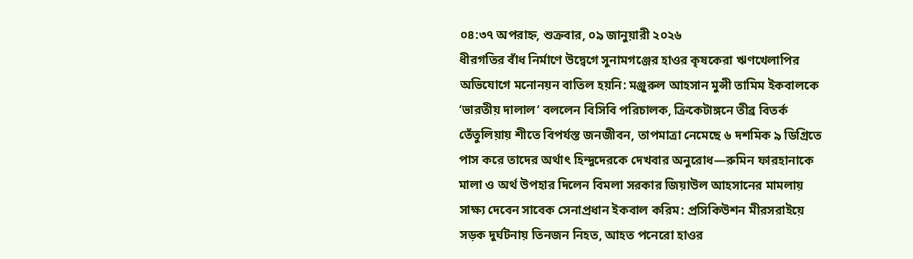০৪:৩৭ অপরাহ্ন, শুক্রবার, ০৯ জানুয়ারী ২০২৬
ধীরগতির বাঁধ নির্মাণে উদ্বেগে সুনামগঞ্জের হাওর কৃষকেরা ঋণখেলাপির অভিযোগে মনোনয়ন বাতিল হয়নি: মঞ্জুরুল আহসান মুন্সী তামিম ইকবালকে ‘ভারতীয় দালাল’ বললেন বিসিবি পরিচালক, ক্রিকেটাঙ্গনে তীব্র বিতর্ক তেঁতুলিয়ায় শীতে বিপর্যস্ত জনজীবন, তাপমাত্রা নেমেছে ৬ দশমিক ৯ ডিগ্রিতে পাস করে তাদের অর্থাৎ হিন্দুদেরকে দেখবার অনুরোধ—রুমিন ফারহানাকে মালা ও অর্থ উপহার দিলেন বিমলা সরকার জিয়াউল আহসানের মামলায় সাক্ষ্য দেবেন সাবেক সেনাপ্রধান ইকবাল করিম: প্রসিকিউশন মীরসরাইয়ে সড়ক দুর্ঘটনায় তিনজন নিহত, আহত পনেরো হাওর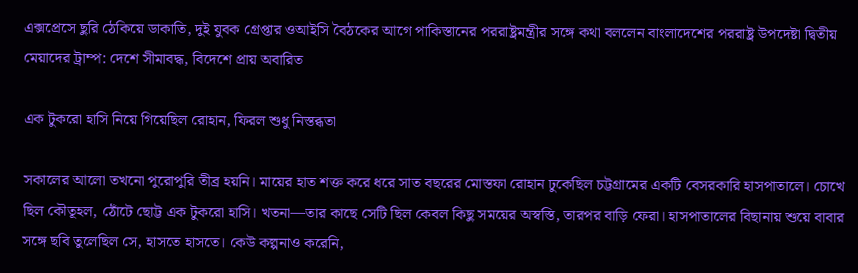এক্সপ্রেসে ছুরি ঠেকিয়ে ডাকাতি, দুই যুবক গ্রেপ্তার ওআইসি বৈঠকের আগে পাকিস্তানের পররাষ্ট্রমন্ত্রীর সঙ্গে কথা বললেন বাংলাদেশের পররাষ্ট্র উপদেষ্টা দ্বিতীয় মেয়াদের ট্রাম্প: দেশে সীমাবদ্ধ, বিদেশে প্রায় অবারিত

এক টুকরো হাসি নিয়ে গিয়েছিল রোহান, ফিরল শুধু নিস্তব্ধতা

সকালের আলো তখনো পুরোপুরি তীব্র হয়নি। মায়ের হাত শক্ত করে ধরে সাত বছরের মোস্তফা রোহান ঢুকেছিল চট্টগ্রামের একটি বেসরকারি হাসপাতালে। চোখে ছিল কৌতূহল, ঠোঁটে ছোট্ট এক টুকরো হাসি। খতনা—তার কাছে সেটি ছিল কেবল কিছু সময়ের অস্বস্তি, তারপর বাড়ি ফেরা। হাসপাতালের বিছানায় শুয়ে বাবার সঙ্গে ছবি তুলেছিল সে, হাসতে হাসতে। কেউ কল্পনাও করেনি,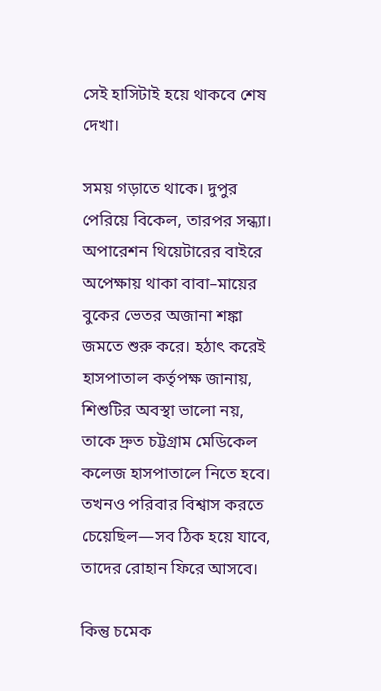সেই হাসিটাই হয়ে থাকবে শেষ দেখা।

সময় গড়াতে থাকে। দুপুর পেরিয়ে বিকেল, তারপর সন্ধ্যা। অপারেশন থিয়েটারের বাইরে অপেক্ষায় থাকা বাবা–মায়ের বুকের ভেতর অজানা শঙ্কা জমতে শুরু করে। হঠাৎ করেই হাসপাতাল কর্তৃপক্ষ জানায়, শিশুটির অবস্থা ভালো নয়, তাকে দ্রুত চট্টগ্রাম মেডিকেল কলেজ হাসপাতালে নিতে হবে। তখনও পরিবার বিশ্বাস করতে চেয়েছিল—সব ঠিক হয়ে যাবে, তাদের রোহান ফিরে আসবে।

কিন্তু চমেক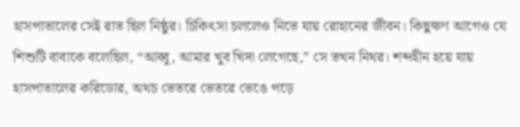হাসপাতালের সেই রাত ছিল নিষ্ঠুর। চিকিৎসা চললেও নিভে যায় রোহানের জীবন। কিছুক্ষণ আগেও যে শিশুটি বাবাকে বলেছিল, “আব্বু, আমার খুব খিদা লেগেছে,” সে তখন নিথর। শব্দহীন হয়ে যায় হাসপাতালের করিডোর, অথচ ভেতরে ভেতরে ভেঙে পড়ে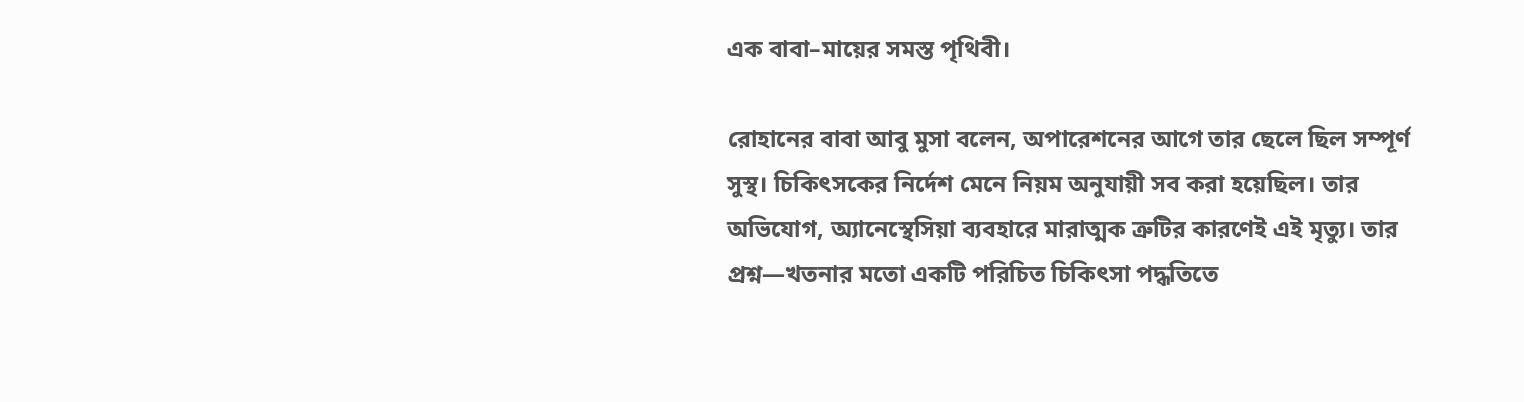এক বাবা–মায়ের সমস্ত পৃথিবী।

রোহানের বাবা আবু মুসা বলেন, অপারেশনের আগে তার ছেলে ছিল সম্পূর্ণ সুস্থ। চিকিৎসকের নির্দেশ মেনে নিয়ম অনুযায়ী সব করা হয়েছিল। তার অভিযোগ, অ্যানেস্থেসিয়া ব্যবহারে মারাত্মক ত্রুটির কারণেই এই মৃত্যু। তার প্রশ্ন—খতনার মতো একটি পরিচিত চিকিৎসা পদ্ধতিতে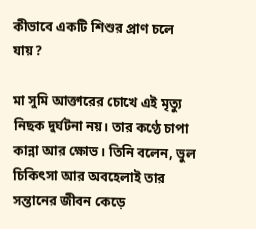কীভাবে একটি শিশুর প্রাণ চলে যায়?

মা সুমি আক্তারের চোখে এই মৃত্যু নিছক দুর্ঘটনা নয়। তার কণ্ঠে চাপা কান্না আর ক্ষোভ। তিনি বলেন, ভুল চিকিৎসা আর অবহেলাই তার সন্তানের জীবন কেড়ে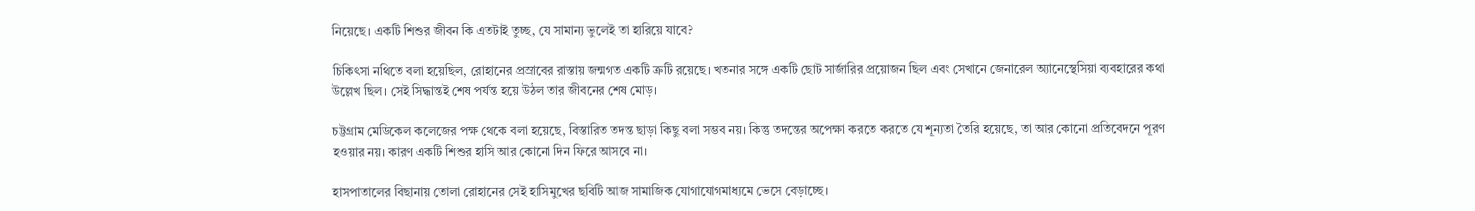নিয়েছে। একটি শিশুর জীবন কি এতটাই তুচ্ছ, যে সামান্য ভুলেই তা হারিয়ে যাবে?

চিকিৎসা নথিতে বলা হয়েছিল, রোহানের প্রস্রাবের রাস্তায় জন্মগত একটি ত্রুটি রয়েছে। খতনার সঙ্গে একটি ছোট সার্জারির প্রয়োজন ছিল এবং সেখানে জেনারেল অ্যানেস্থেসিয়া ব্যবহারের কথা উল্লেখ ছিল। সেই সিদ্ধান্তই শেষ পর্যন্ত হয়ে উঠল তার জীবনের শেষ মোড়।

চট্টগ্রাম মেডিকেল কলেজের পক্ষ থেকে বলা হয়েছে, বিস্তারিত তদন্ত ছাড়া কিছু বলা সম্ভব নয়। কিন্তু তদন্তের অপেক্ষা করতে করতে যে শূন্যতা তৈরি হয়েছে, তা আর কোনো প্রতিবেদনে পূরণ হওয়ার নয়। কারণ একটি শিশুর হাসি আর কোনো দিন ফিরে আসবে না।

হাসপাতালের বিছানায় তোলা রোহানের সেই হাসিমুখের ছবিটি আজ সামাজিক যোগাযোগমাধ্যমে ভেসে বেড়াচ্ছে।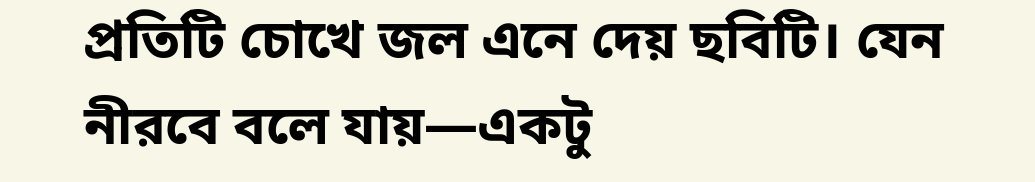প্রতিটি চোখে জল এনে দেয় ছবিটি। যেন নীরবে বলে যায়—একটু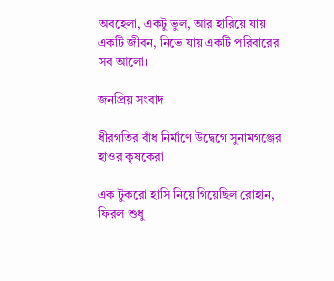অবহেলা, একটু ভুল, আর হারিয়ে যায় একটি জীবন, নিভে যায় একটি পরিবারের সব আলো।

জনপ্রিয় সংবাদ

ধীরগতির বাঁধ নির্মাণে উদ্বেগে সুনামগঞ্জের হাওর কৃষকেরা

এক টুকরো হাসি নিয়ে গিয়েছিল রোহান, ফিরল শুধু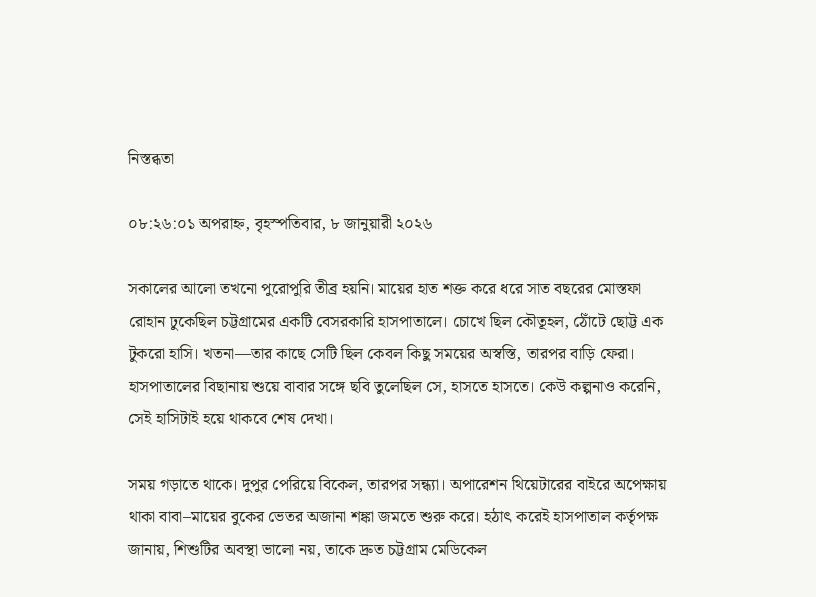নিস্তব্ধতা

০৮:২৬:০১ অপরাহ্ন, বৃহস্পতিবার, ৮ জানুয়ারী ২০২৬

সকালের আলো তখনো পুরোপুরি তীব্র হয়নি। মায়ের হাত শক্ত করে ধরে সাত বছরের মোস্তফা রোহান ঢুকেছিল চট্টগ্রামের একটি বেসরকারি হাসপাতালে। চোখে ছিল কৌতূহল, ঠোঁটে ছোট্ট এক টুকরো হাসি। খতনা—তার কাছে সেটি ছিল কেবল কিছু সময়ের অস্বস্তি, তারপর বাড়ি ফেরা। হাসপাতালের বিছানায় শুয়ে বাবার সঙ্গে ছবি তুলেছিল সে, হাসতে হাসতে। কেউ কল্পনাও করেনি, সেই হাসিটাই হয়ে থাকবে শেষ দেখা।

সময় গড়াতে থাকে। দুপুর পেরিয়ে বিকেল, তারপর সন্ধ্যা। অপারেশন থিয়েটারের বাইরে অপেক্ষায় থাকা বাবা–মায়ের বুকের ভেতর অজানা শঙ্কা জমতে শুরু করে। হঠাৎ করেই হাসপাতাল কর্তৃপক্ষ জানায়, শিশুটির অবস্থা ভালো নয়, তাকে দ্রুত চট্টগ্রাম মেডিকেল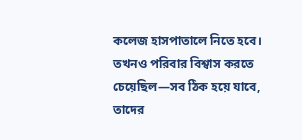কলেজ হাসপাতালে নিতে হবে। তখনও পরিবার বিশ্বাস করতে চেয়েছিল—সব ঠিক হয়ে যাবে, তাদের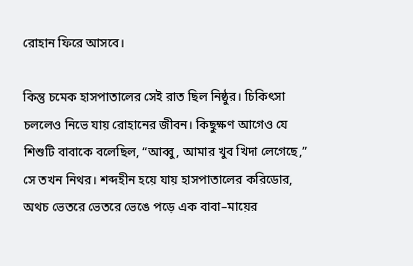রোহান ফিরে আসবে।

কিন্তু চমেক হাসপাতালের সেই রাত ছিল নিষ্ঠুর। চিকিৎসা চললেও নিভে যায় রোহানের জীবন। কিছুক্ষণ আগেও যে শিশুটি বাবাকে বলেছিল, “আব্বু, আমার খুব খিদা লেগেছে,” সে তখন নিথর। শব্দহীন হয়ে যায় হাসপাতালের করিডোর, অথচ ভেতরে ভেতরে ভেঙে পড়ে এক বাবা–মায়ের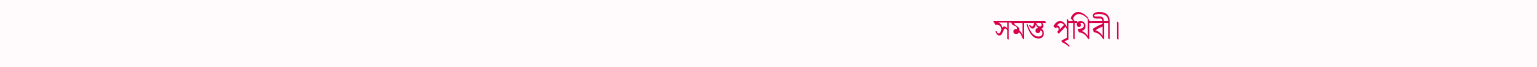সমস্ত পৃথিবী।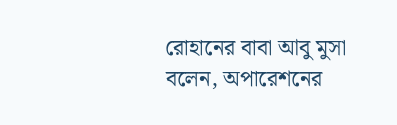রোহানের বাবা আবু মুসা বলেন, অপারেশনের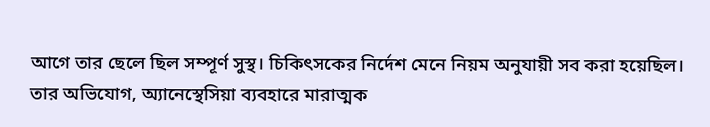আগে তার ছেলে ছিল সম্পূর্ণ সুস্থ। চিকিৎসকের নির্দেশ মেনে নিয়ম অনুযায়ী সব করা হয়েছিল। তার অভিযোগ, অ্যানেস্থেসিয়া ব্যবহারে মারাত্মক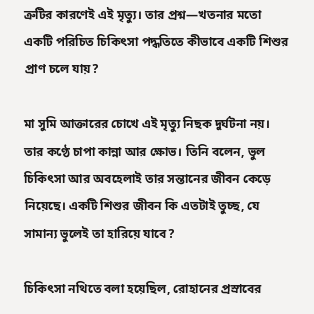ত্রুটির কারণেই এই মৃত্যু। তার প্রশ্ন—খতনার মতো একটি পরিচিত চিকিৎসা পদ্ধতিতে কীভাবে একটি শিশুর প্রাণ চলে যায়?

মা সুমি আক্তারের চোখে এই মৃত্যু নিছক দুর্ঘটনা নয়। তার কণ্ঠে চাপা কান্না আর ক্ষোভ। তিনি বলেন, ভুল চিকিৎসা আর অবহেলাই তার সন্তানের জীবন কেড়ে নিয়েছে। একটি শিশুর জীবন কি এতটাই তুচ্ছ, যে সামান্য ভুলেই তা হারিয়ে যাবে?

চিকিৎসা নথিতে বলা হয়েছিল, রোহানের প্রস্রাবের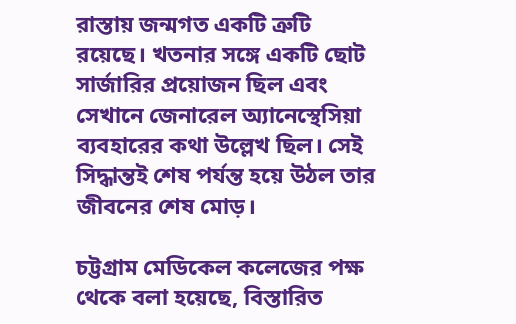রাস্তায় জন্মগত একটি ত্রুটি রয়েছে। খতনার সঙ্গে একটি ছোট সার্জারির প্রয়োজন ছিল এবং সেখানে জেনারেল অ্যানেস্থেসিয়া ব্যবহারের কথা উল্লেখ ছিল। সেই সিদ্ধান্তই শেষ পর্যন্ত হয়ে উঠল তার জীবনের শেষ মোড়।

চট্টগ্রাম মেডিকেল কলেজের পক্ষ থেকে বলা হয়েছে, বিস্তারিত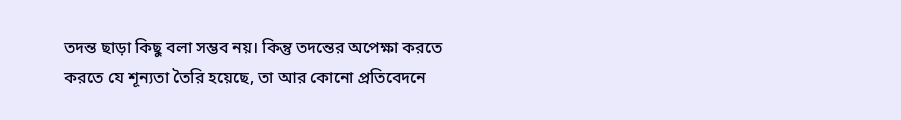তদন্ত ছাড়া কিছু বলা সম্ভব নয়। কিন্তু তদন্তের অপেক্ষা করতে করতে যে শূন্যতা তৈরি হয়েছে, তা আর কোনো প্রতিবেদনে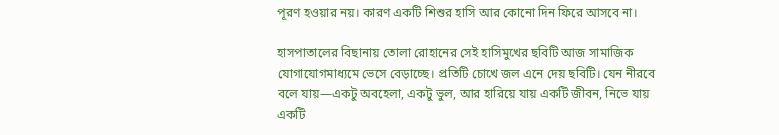পূরণ হওয়ার নয়। কারণ একটি শিশুর হাসি আর কোনো দিন ফিরে আসবে না।

হাসপাতালের বিছানায় তোলা রোহানের সেই হাসিমুখের ছবিটি আজ সামাজিক যোগাযোগমাধ্যমে ভেসে বেড়াচ্ছে। প্রতিটি চোখে জল এনে দেয় ছবিটি। যেন নীরবে বলে যায়—একটু অবহেলা, একটু ভুল, আর হারিয়ে যায় একটি জীবন, নিভে যায় একটি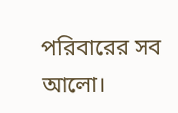পরিবারের সব আলো।